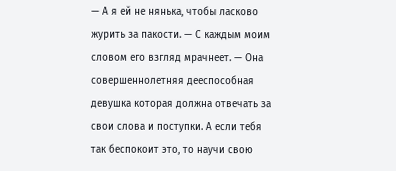— А я ей не нянька, чтобы ласково журить за пакости. — С каждым моим словом его взгляд мрачнеет. — Она совершеннолетняя дееспособная девушка которая должна отвечать за свои слова и поступки. А если тебя так беспокоит это, то научи свою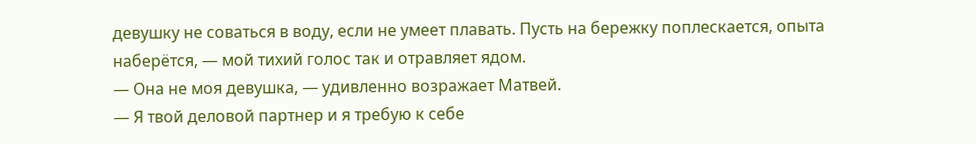девушку не соваться в воду, если не умеет плавать. Пусть на бережку поплескается, опыта наберётся, — мой тихий голос так и отравляет ядом.
— Она не моя девушка, — удивленно возражает Матвей.
— Я твой деловой партнер и я требую к себе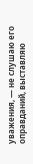уважения, — не слушаю его оправданий, выставляю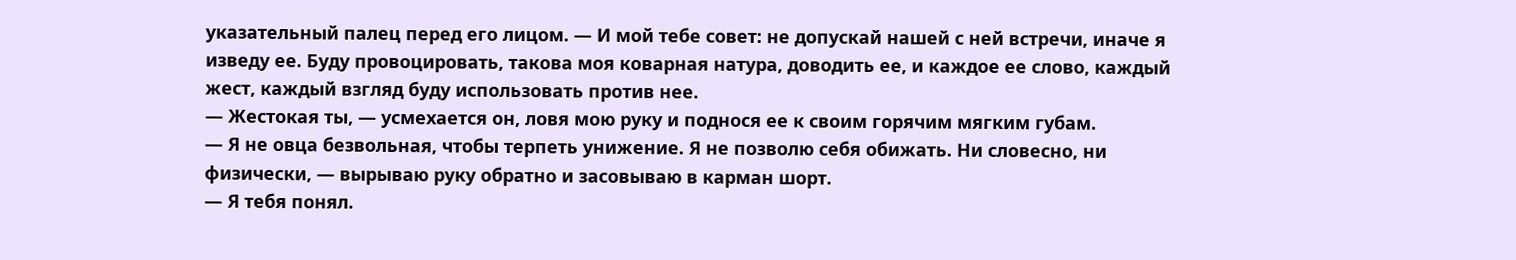указательный палец перед его лицом. — И мой тебе совет: не допускай нашей с ней встречи, иначе я изведу ее. Буду провоцировать, такова моя коварная натура, доводить ее, и каждое ее слово, каждый жест, каждый взгляд буду использовать против нее.
— Жестокая ты, — усмехается он, ловя мою руку и поднося ее к своим горячим мягким губам.
— Я не овца безвольная, чтобы терпеть унижение. Я не позволю себя обижать. Ни словесно, ни физически, — вырываю руку обратно и засовываю в карман шорт.
— Я тебя понял.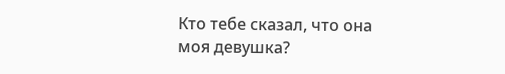Кто тебе сказал, что она моя девушка?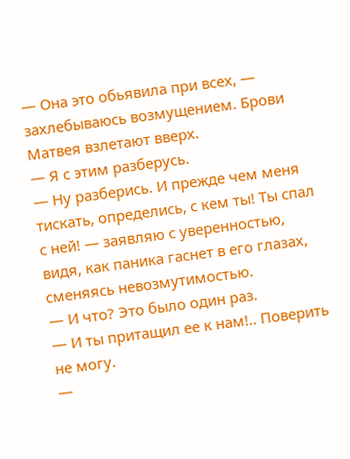— Она это обьявила при всех, — захлебываюсь возмущением. Брови Матвея взлетают вверх.
— Я с этим разберусь.
— Ну разберись. И прежде чем меня тискать, определись, с кем ты! Ты спал с ней! — заявляю с уверенностью, видя, как паника гаснет в его глазах, сменяясь невозмутимостью.
— И что? Это было один раз.
— И ты притащил ее к нам!.. Поверить не могу.
—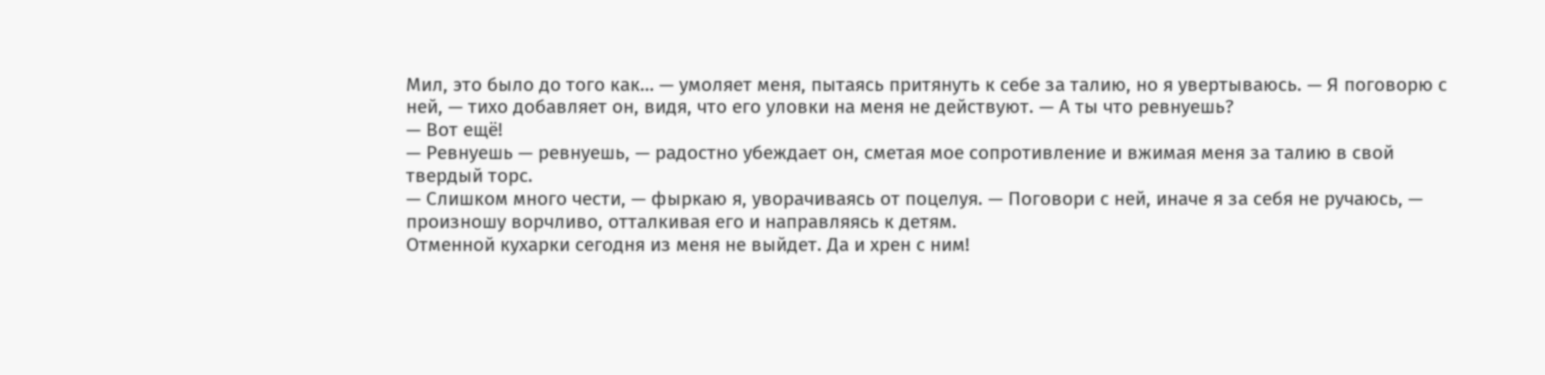Мил, это было до того как… — умоляет меня, пытаясь притянуть к себе за талию, но я увертываюсь. — Я поговорю с ней, — тихо добавляет он, видя, что его уловки на меня не действуют. — А ты что ревнуешь?
— Вот ещё!
— Ревнуешь — ревнуешь, — радостно убеждает он, сметая мое сопротивление и вжимая меня за талию в свой твердый торс.
— Слишком много чести, — фыркаю я, уворачиваясь от поцелуя. — Поговори с ней, иначе я за себя не ручаюсь, — произношу ворчливо, отталкивая его и направляясь к детям.
Отменной кухарки сегодня из меня не выйдет. Да и хрен с ним!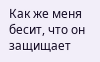Как же меня бесит, что он защищает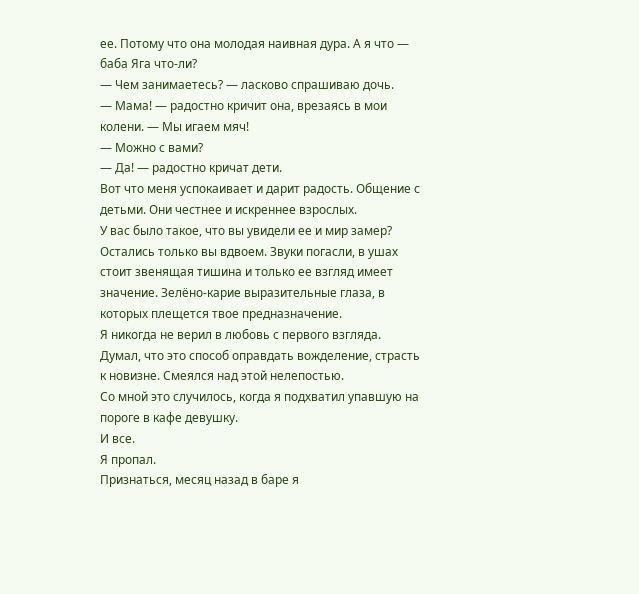ее. Потому что она молодая наивная дура. А я что — баба Яга что-ли?
— Чем занимаетесь? — ласково спрашиваю дочь.
— Мама! — радостно кричит она, врезаясь в мои колени. — Мы игаем мяч!
— Можно с вами?
— Да! — радостно кричат дети.
Вот что меня успокаивает и дарит радость. Общение с детьми. Они честнее и искреннее взрослых.
У вас было такое, что вы увидели ее и мир замер? Остались только вы вдвоем. Звуки погасли, в ушах стоит звенящая тишина и только ее взгляд имеет значение. Зелёно-карие выразительные глаза, в которых плещется твое предназначение.
Я никогда не верил в любовь с первого взгляда. Думал, что это способ оправдать вожделение, страсть к новизне. Смеялся над этой нелепостью.
Со мной это случилось, когда я подхватил упавшую на пороге в кафе девушку.
И все.
Я пропал.
Признаться, месяц назад в баре я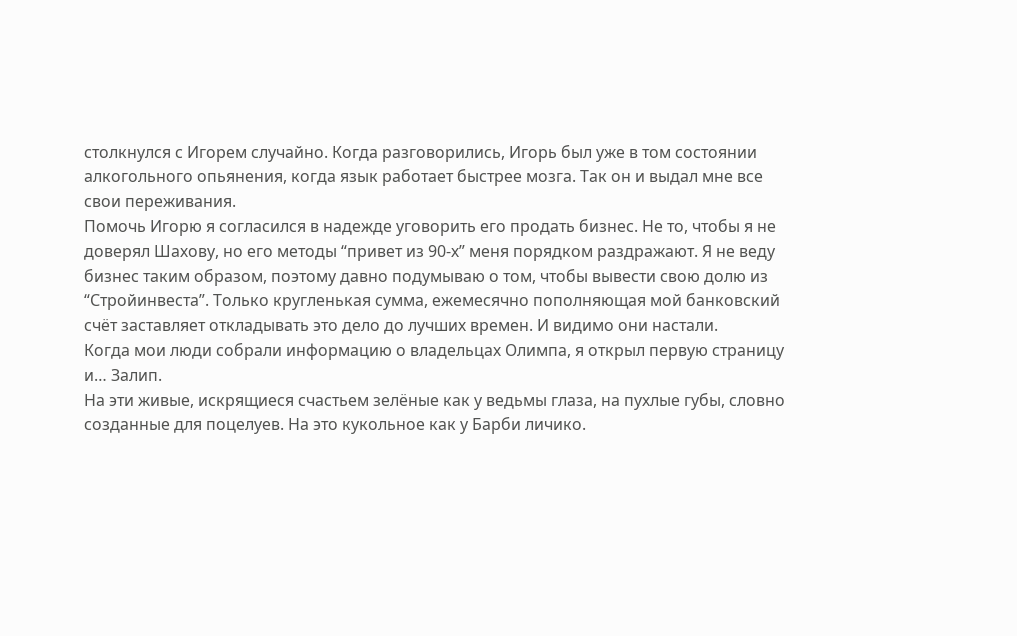столкнулся с Игорем случайно. Когда разговорились, Игорь был уже в том состоянии алкогольного опьянения, когда язык работает быстрее мозга. Так он и выдал мне все свои переживания.
Помочь Игорю я согласился в надежде уговорить его продать бизнес. Не то, чтобы я не доверял Шахову, но его методы “привет из 90-х” меня порядком раздражают. Я не веду бизнес таким образом, поэтому давно подумываю о том, чтобы вывести свою долю из “Стройинвеста”. Только кругленькая сумма, ежемесячно пополняющая мой банковский счёт заставляет откладывать это дело до лучших времен. И видимо они настали.
Когда мои люди собрали информацию о владельцах Олимпа, я открыл первую страницу и… Залип.
На эти живые, искрящиеся счастьем зелёные как у ведьмы глаза, на пухлые губы, словно созданные для поцелуев. На это кукольное как у Барби личико.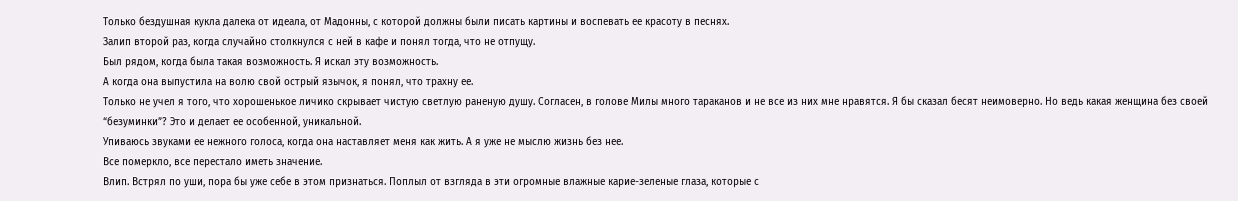Только бездушная кукла далека от идеала, от Мадонны, с которой должны были писать картины и воспевать ее красоту в песнях.
Залип второй раз, когда случайно столкнулся с ней в кафе и понял тогда, что не отпущу.
Был рядом, когда была такая возможность. Я искал эту возможность.
А когда она выпустила на волю свой острый язычок, я понял, что трахну ее.
Только не учел я того, что хорошенькое личико скрывает чистую светлую раненую душу. Согласен, в голове Милы много тараканов и не все из них мне нравятся. Я бы сказал бесят неимоверно. Но ведь какая женщина без своей “безуминки”? Это и делает ее особенной, уникальной.
Упиваюсь звуками ее нежного голоса, когда она наставляет меня как жить. А я уже не мыслю жизнь без нее.
Все померкло, все перестало иметь значение.
Влип. Встрял по уши, пора бы уже себе в этом признаться. Поплыл от взгляда в эти огромные влажные карие-зеленые глаза, которые с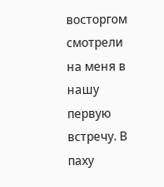восторгом смотрели на меня в нашу первую встречу. В паху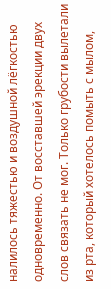налилось тяжестью и воздушной лёгкостью одновременно. От восставшей эрекции двух слов связать не мог. Только грубости вылетали из рта, который хотелось помыть с мылом,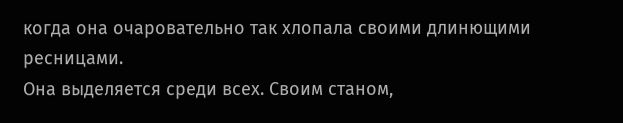когда она очаровательно так хлопала своими длинющими ресницами.
Она выделяется среди всех. Своим станом,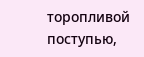торопливой поступью,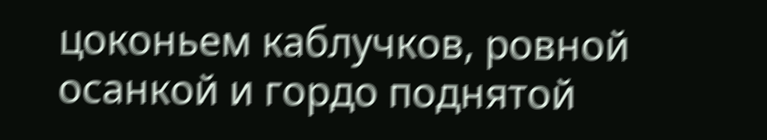цоконьем каблучков, ровной осанкой и гордо поднятой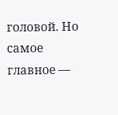головой. Но самое главное —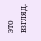это взгляд.